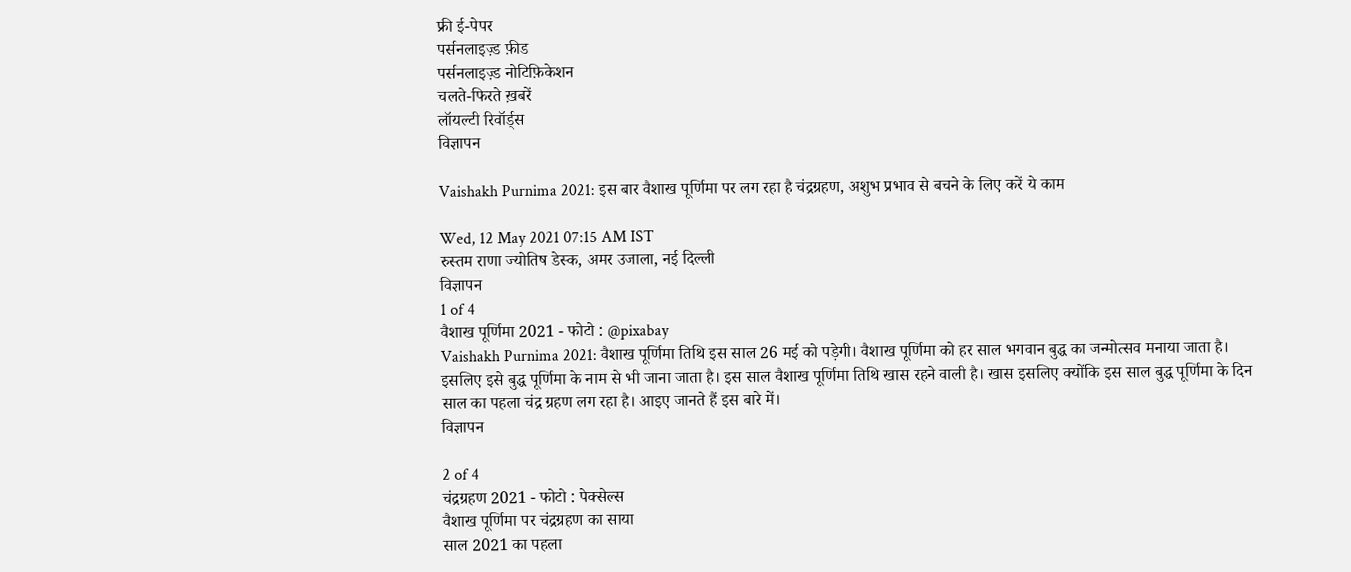फ्री ई-पेपर
पर्सनलाइज़्ड फ़ीड
पर्सनलाइज़्ड नोटिफ़िकेशन
चलते-फिरते ख़बरें
लॉयल्टी रिवॉर्ड्स
विज्ञापन

Vaishakh Purnima 2021: इस बार वैशाख पूर्णिमा पर लग रहा है चंद्रग्रहण, अशुभ प्रभाव से बचने के लिए करें ये काम

Wed, 12 May 2021 07:15 AM IST
रुस्तम राणा ज्योतिष डेस्क, अमर उजाला, नई दिल्ली
विज्ञापन
1 of 4
वैशाख पूर्णिमा 2021 - फोटो : @pixabay
Vaishakh Purnima 2021: वैशाख पूर्णिमा तिथि इस साल 26 मई को पड़ेगी। वैशाख पूर्णिमा को हर साल भगवान बुद्ध का जन्मोत्सव मनाया जाता है। इसलिए इसे बुद्ध पूर्णिमा के नाम से भी जाना जाता है। इस साल वैशाख पूर्णिमा तिथि खास रहने वाली है। खास इसलिए क्योंकि इस साल बुद्ध पूर्णिमा के दिन साल का पहला चंद्र ग्रहण लग रहा है। आइए जानते हैं इस बारे में।
विज्ञापन

2 of 4
चंद्रग्रहण 2021 - फोटो : पेक्सेल्स
वैशाख पूर्णिमा पर चंद्रग्रहण का साया
साल 2021 का पहला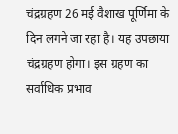चंद्रग्रहण 26 मई वैशाख पूर्णिमा के दिन लगने जा रहा है। यह उपछाया चंद्रग्रहण होगा। इस ग्रहण का सर्वाधिक प्रभाव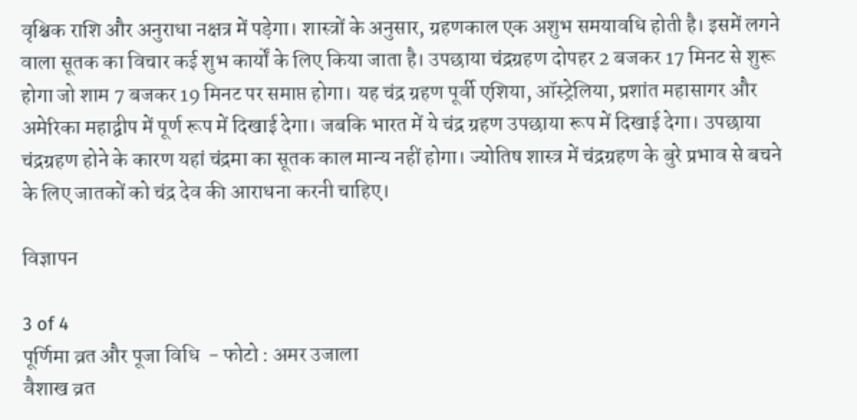वृश्चिक राशि और अनुराधा नक्षत्र में पड़ेगा। शास्त्रों के अनुसार, ग्रहणकाल एक अशुभ समयावधि होती है। इसमें लगने वाला सूतक का विचार कई शुभ कार्यों के लिए किया जाता है। उपछाया चंद्रग्रहण दोपहर 2 बजकर 17 मिनट से शुरू होगा जो शाम 7 बजकर 19 मिनट पर समाप्त होगा। यह चंद्र ग्रहण पूर्वी एशिया, ऑस्ट्रेलिया, प्रशांत महासागर और अमेरिका महाद्वीप में पूर्ण रूप में दिखाई देगा। जबकि भारत में ये चंद्र ग्रहण उपछाया रूप में दिखाई देगा। उपछाया चंद्रग्रहण होने के कारण यहां चंद्रमा का सूतक काल मान्य नहीं होगा। ज्योतिष शास्त्र में चंद्रग्रहण के बुरे प्रभाव से बचने के लिए जातकों को चंद्र देव की आराधना करनी चाहिए।

विज्ञापन

3 of 4
पूर्णिमा व्रत और पूजा विधि  - फोटो : अमर उजाला
वैशाख व्रत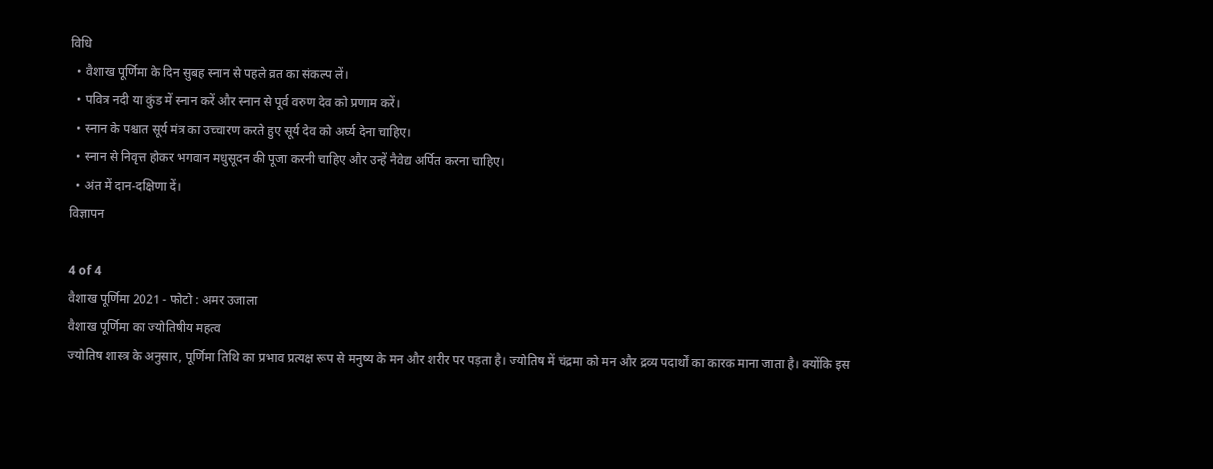विधि
  • वैशाख पूर्णिमा के दिन सुबह स्नान से पहले व्रत का संकल्प लें।
  • पवित्र नदी या कुंड में स्नान करें और स्नान से पूर्व वरुण देव को प्रणाम करें।
  • स्नान के पश्चात सूर्य मंत्र का उच्चारण करते हुए सूर्य देव को अर्घ्य देना चाहिए।
  • स्नान से निवृत्त होकर भगवान मधुसूदन की पूजा करनी चाहिए और उन्हें नैवेद्य अर्पित करना चाहिए।
  • अंत में दान-दक्षिणा दें।
विज्ञापन

4 of 4
वैशाख पूर्णिमा 2021 - फोटो : अमर उजाला
वैशाख पूर्णिमा का ज्योतिषीय महत्व
ज्योतिष शास्त्र के अनुसार, पूर्णिमा तिथि का प्रभाव प्रत्यक्ष रूप से मनुष्य के मन और शरीर पर पड़ता है। ज्योतिष में चंद्रमा को मन और द्रव्य पदार्थों का कारक माना जाता है। क्योंकि इस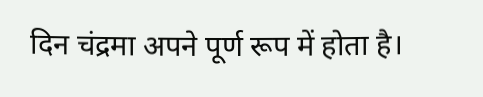दिन चंद्रमा अपने पूर्ण रूप में होता है।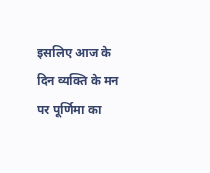इसलिए आज के दिन व्यक्ति के मन पर पूर्णिमा का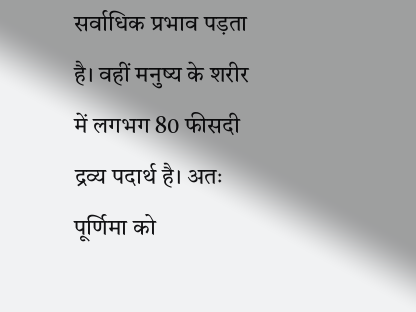सर्वाधिक प्रभाव पड़ता है। वहीं मनुष्य के शरीर में लगभग 80 फीसदी द्रव्य पदार्थ है। अतः पूर्णिमा को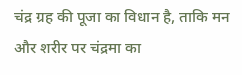चंद्र ग्रह की पूजा का विधान है, ताकि मन और शरीर पर चंद्रमा का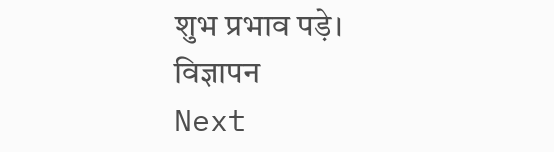शुभ प्रभाव पड़े।
विज्ञापन
Next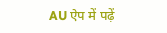AU ऐप में पढ़ें